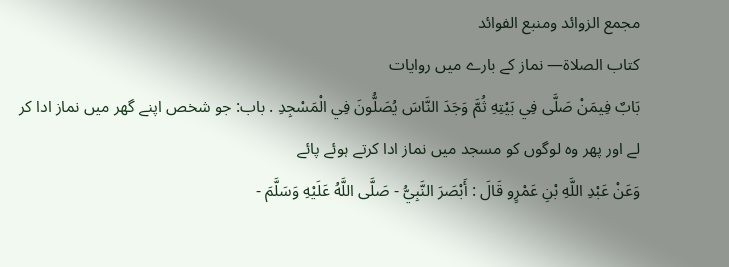مجمع الزوائد ومنبع الفوائد
كتاب الصلاة— نماز کے بارے میں روایات
بَابٌ فِيمَنْ صَلَّى فِي بَيْتِهِ ثُمَّ وَجَدَ النَّاسَ يُصَلُّونَ فِي الْمَسْجِدِ . باب: جو شخص اپنے گھر میں نماز ادا کر لے اور پھر وہ لوگوں کو مسجد میں نماز ادا کرتے ہوئے پائے
وَعَنْ عَبْدِ اللَّهِ بْنِ عَمْرٍو قَالَ : أَبْصَرَ النَّبِيُّ - صَلَّى اللَّهُ عَلَيْهِ وَسَلَّمَ -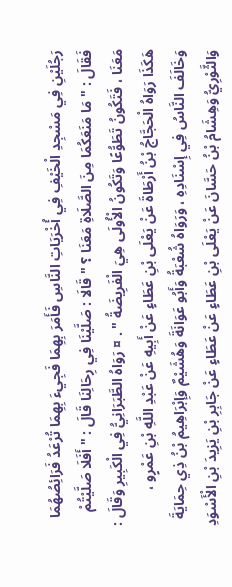رَجُلَيْنِ فِي مَسْجِدِ الْخَيْفِ فِي أُخْرَيَاتِ النَّاسِ فَأَمَرَ بِهِمَا فَجِيءَ بِهِمَا تُرْعَدُ فَرَائِصُهُمَا فَقَالَ : " مَا مَنَعَكُمَا مِنَ الصَّلَاةِ مَعَنَا ؟ " قَالَا : صَلَّيْنَا فِي رِحَالِنَا قَالَ : " أَفَلَا صَلَّيْتُمْ مَعَنَا ، فَتَكُونُ تَطَوُّعًا وَتَكُونُ الْأُولَى هِيَ الْفَرِيضَةُ " . ¤ رَوَاهُ الطَّبَرَانِيُّ فِي الْكَبِيرِ وَقَالَ : هَكَذَا رَوَاهُ الْحَجَّاجُ بْنُ أَرْطَاةَ عَنْ يَعْلَى بْنِ عَطَاءٍ عَنْ أَبِيهِ عَنْ عَبْدِ اللَّهِ بْنِ عَمْرٍو ، وَخَالَفَ النَّاسُ فِي إِسْنَادِهِ ، وَرَوَاهُ شُعْبَةُ وَأَبُو عَوَانَةَ وَهُشَيْمٌ وَإِبْرَاهِيمُ بْنُ ذِي حِمَايَةَ وَالثَّوْرِيُّ وَهِشَامُ بْنُ حَسَّانَ عَنْ يَعْلَى بْنِ عَطَاءٍ عَنْ عَطَاءٍ عَنْ جَابِرِ بْنِ يَزِيدَ بْنِ الْأَسْوَدِ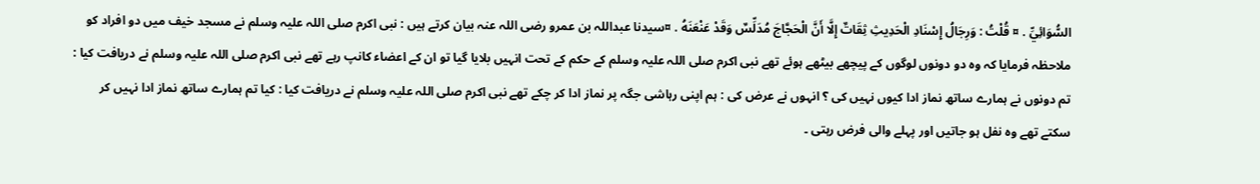السُّوَائِيِّ . ¤ قُلْتُ : وَرِجَالُ إِسْنَادِ الْحَدِيثِ ثِقَاتٌ إِلَّا أَنَّ الْحَجَّاجَ مُدَلِّسٌ وَقَدْ عَنْعَنَهُ . ¤سیدنا عبداللہ بن عمرو رضی اللہ عنہ بیان کرتے ہیں : نبی اکرم صلی اللہ علیہ وسلم نے مسجد خیف میں دو افراد کو ملاحظہ فرمایا کہ وہ دو دونوں لوگوں کے پیچھے بیٹھے ہوئے تھے نبی اکرم صلی اللہ علیہ وسلم کے حکم کے تحت انہیں بلایا گیا تو ان کے اعضاء کانپ رہے تھے نبی اکرم صلی اللہ علیہ وسلم نے دریافت کیا : تم دونوں نے ہمارے ساتھ نماز ادا کیوں نہیں کی ؟ انہوں نے عرض کی : ہم اپنی رہاشی جگہ پر نماز ادا کر چکے تھے نبی اکرم صلی اللہ علیہ وسلم نے دریافت کیا : کیا تم ہمارے ساتھ نماز ادا نہیں کر سکتے تھے وہ نفل ہو جاتیں اور پہلے والی فرض رہتی ۔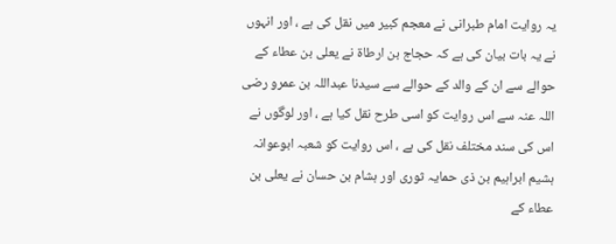یہ روایت امام طبرانی نے معجم کبیر میں نقل کی ہے ، اور انہوں نے یہ بات بیان کی ہے کہ حجاج بن ارطاۃ نے یعلی بن عطاء کے حوالے سے ان کے والد کے حوالے سے سیدنا عبداللہ بن عمرو رضی اللہ عنہ سے اس روایت کو اسی طرح نقل کیا ہے ، اور لوگوں نے اس کی سند مختلف نقل کی ہے ، اس روایت کو شعبہ ابوعوانہ ہشیم ابراہیم بن ذی حمایہ ثوری اور ہشام بن حسان نے یعلی بن عطاء کے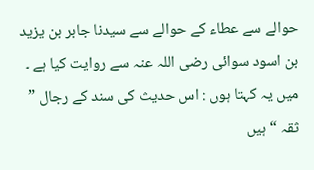حوالے سے عطاء کے حوالے سے سیدنا جابر بن یزید بن اسود سوائی رضی اللہ عنہ سے روایت کیا ہے ۔ میں یہ کہتا ہوں : اس حدیث کی سند کے رجال ” ثقہ “ ہیں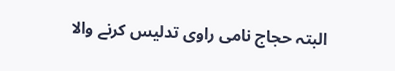البتہ حجاج نامی راوی تدلیس کرنے والا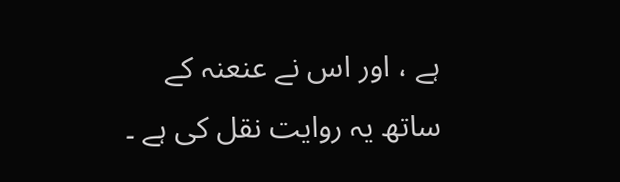ہے ، اور اس نے عنعنہ کے ساتھ یہ روایت نقل کی ہے ۔